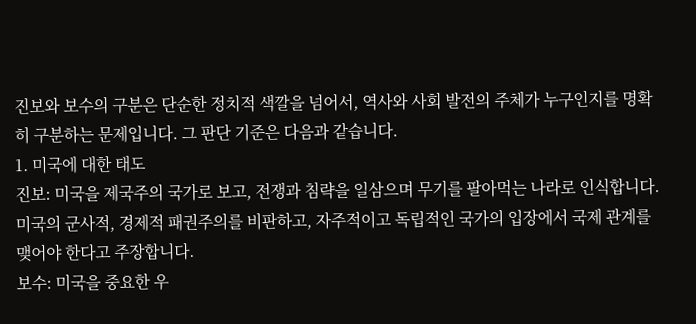진보와 보수의 구분은 단순한 정치적 색깔을 넘어서, 역사와 사회 발전의 주체가 누구인지를 명확히 구분하는 문제입니다. 그 판단 기준은 다음과 같습니다.
1. 미국에 대한 태도
진보: 미국을 제국주의 국가로 보고, 전쟁과 침략을 일삼으며 무기를 팔아먹는 나라로 인식합니다. 미국의 군사적, 경제적 패권주의를 비판하고, 자주적이고 독립적인 국가의 입장에서 국제 관계를 맺어야 한다고 주장합니다.
보수: 미국을 중요한 우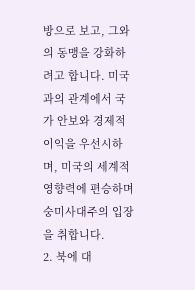방으로 보고, 그와의 동맹을 강화하려고 합니다. 미국과의 관계에서 국가 안보와 경제적 이익을 우선시하며, 미국의 세계적 영향력에 편승하며 숭미사대주의 입장을 취합니다.
2. 북에 대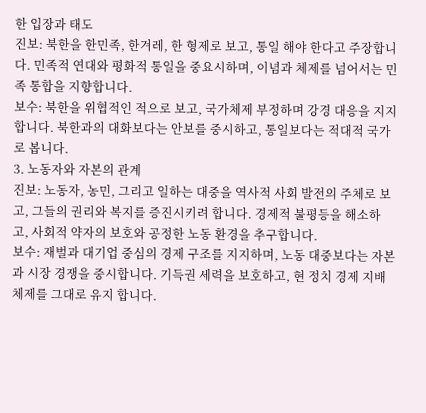한 입장과 태도
진보: 북한을 한민족, 한겨레, 한 형제로 보고, 통일 해야 한다고 주장합니다. 민족적 연대와 평화적 통일을 중요시하며, 이념과 체제를 넘어서는 민족 통합을 지향합니다.
보수: 북한을 위협적인 적으로 보고, 국가체제 부정하며 강경 대응을 지지합니다. 북한과의 대화보다는 안보를 중시하고, 통일보다는 적대적 국가로 봅니다.
3. 노동자와 자본의 관계
진보: 노동자, 농민, 그리고 일하는 대중을 역사적 사회 발전의 주체로 보고, 그들의 권리와 복지를 증진시키려 합니다. 경제적 불평등을 해소하고, 사회적 약자의 보호와 공정한 노동 환경을 추구합니다.
보수: 재벌과 대기업 중심의 경제 구조를 지지하며, 노동 대중보다는 자본과 시장 경쟁을 중시합니다. 기득권 세력을 보호하고, 현 정치 경제 지배체제를 그대로 유지 합니다.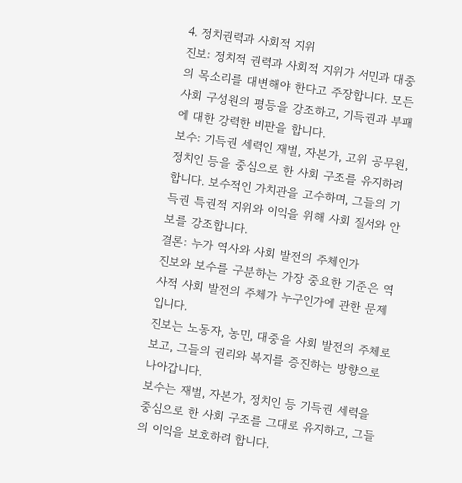4. 정치권력과 사회적 지위
진보: 정치적 권력과 사회적 지위가 서민과 대중의 목소리를 대변해야 한다고 주장합니다. 모든 사회 구성원의 평등을 강조하고, 기득권과 부패에 대한 강력한 비판을 합니다.
보수: 기득권 세력인 재벌, 자본가, 고위 공무원, 정치인 등을 중심으로 한 사회 구조를 유지하려 합니다. 보수적인 가치관을 고수하며, 그들의 기득권 특권적 지위와 이익을 위해 사회 질서와 안보를 강조합니다.
결론: 누가 역사와 사회 발전의 주체인가
진보와 보수를 구분하는 가장 중요한 기준은 역사적 사회 발전의 주체가 누구인가에 관한 문제입니다.
진보는 노동자, 농민, 대중을 사회 발전의 주체로 보고, 그들의 권리와 복지를 증진하는 방향으로 나아갑니다.
보수는 재벌, 자본가, 정치인 등 기득권 세력을 중심으로 한 사회 구조를 그대로 유지하고, 그들의 이익을 보호하려 합니다.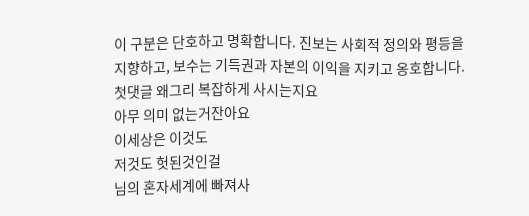이 구분은 단호하고 명확합니다. 진보는 사회적 정의와 평등을 지향하고, 보수는 기득권과 자본의 이익을 지키고 옹호합니다.
첫댓글 왜그리 복잡하게 사시는지요
아무 의미 없는거잔아요
이세상은 이것도
저것도 헛된것인걸
님의 혼자세계에 빠져사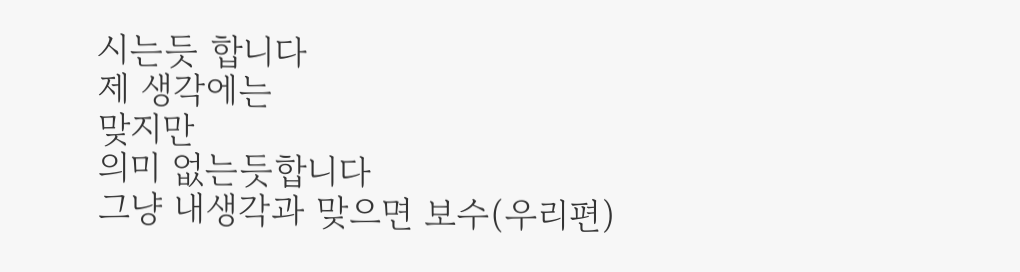시는듯 합니다
제 생각에는
맞지만
의미 없는듯합니다
그냥 내생각과 맞으면 보수(우리편)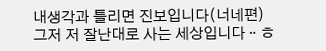내생각과 틀리면 진보입니다(너네편)
그저 저 잘난대로 사는 세상입니다ᆢㅎ